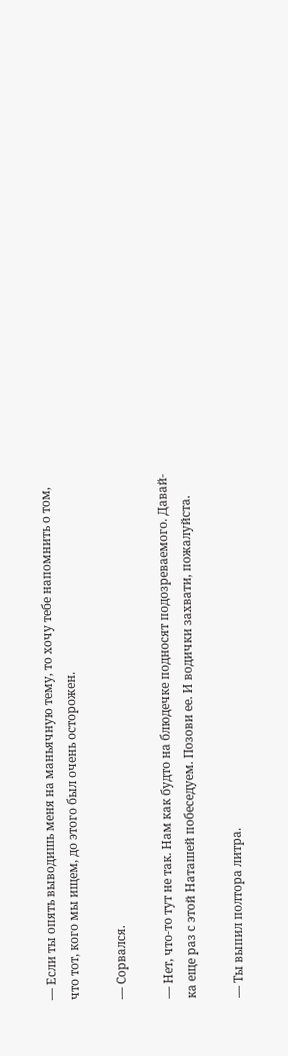— Если ты опять выводишь меня на маньячную тему, то хочу тебе напомнить о том, что тот, кого мы ищем, до этого был очень осторожен.

— Сорвался.

— Нет, что-то тут не так. Нам как будто на блюдечке подносят подозреваемого. Давай-ка еще раз с этой Наташей побеседуем. Позови ее. И водички захвати, пожалуйста.

— Ты выпил полтора литра.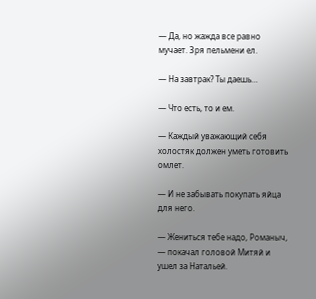— Да, но жажда все равно мучает. Зря пельмени ел.

— На завтрак? Ты даешь…

— Что есть, то и ем.

— Каждый уважающий себя холостяк должен уметь готовить омлет.

— И не забывать покупать яйца для него.

— Жениться тебе надо, Романыч, — покачал головой Митяй и ушел за Натальей.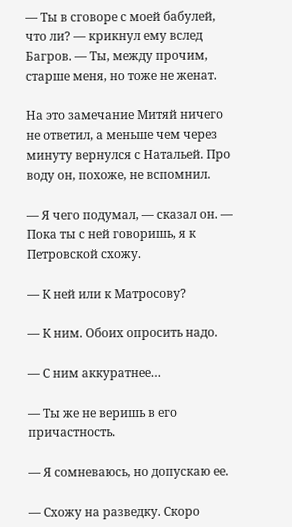— Ты в сговоре с моей бабулей, что ли? — крикнул ему вслед Багров. — Ты, между прочим, старше меня, но тоже не женат.

На это замечание Митяй ничего не ответил, а меньше чем через минуту вернулся с Натальей. Про воду он, похоже, не вспомнил.

— Я чего подумал, — сказал он. — Пока ты с ней говоришь, я к Петровской схожу.

— К ней или к Матросову?

— К ним. Обоих опросить надо.

— С ним аккуратнее…

— Ты же не веришь в его причастность.

— Я сомневаюсь, но допускаю ее.

— Схожу на разведку. Скоро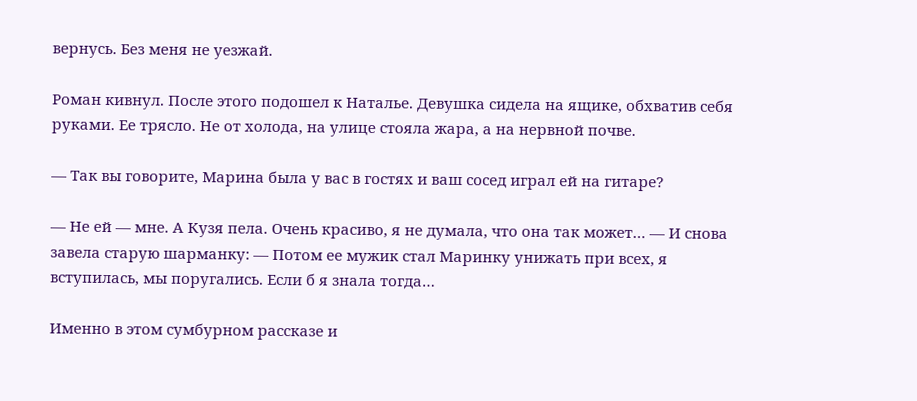вернусь. Без меня не уезжай.

Роман кивнул. После этого подошел к Наталье. Девушка сидела на ящике, обхватив себя руками. Ее трясло. Не от холода, на улице стояла жара, а на нервной почве.

— Так вы говорите, Марина была у вас в гостях и ваш сосед играл ей на гитаре?

— Не ей — мне. А Кузя пела. Очень красиво, я не думала, что она так может… — И снова завела старую шарманку: — Потом ее мужик стал Маринку унижать при всех, я вступилась, мы поругались. Если б я знала тогда…

Именно в этом сумбурном рассказе и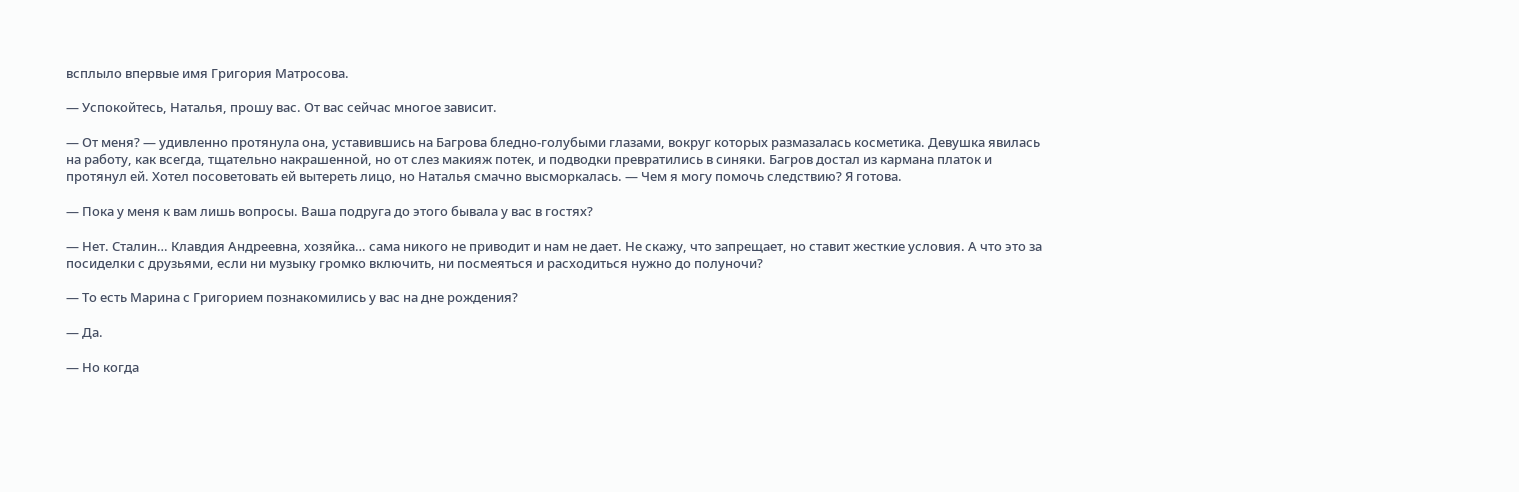всплыло впервые имя Григория Матросова.

— Успокойтесь, Наталья, прошу вас. От вас сейчас многое зависит.

— От меня? — удивленно протянула она, уставившись на Багрова бледно-голубыми глазами, вокруг которых размазалась косметика. Девушка явилась на работу, как всегда, тщательно накрашенной, но от слез макияж потек, и подводки превратились в синяки. Багров достал из кармана платок и протянул ей. Хотел посоветовать ей вытереть лицо, но Наталья смачно высморкалась. — Чем я могу помочь следствию? Я готова.

— Пока у меня к вам лишь вопросы. Ваша подруга до этого бывала у вас в гостях?

— Нет. Сталин… Клавдия Андреевна, хозяйка… сама никого не приводит и нам не дает. Не скажу, что запрещает, но ставит жесткие условия. А что это за посиделки с друзьями, если ни музыку громко включить, ни посмеяться и расходиться нужно до полуночи?

— То есть Марина с Григорием познакомились у вас на дне рождения?

— Да.

— Но когда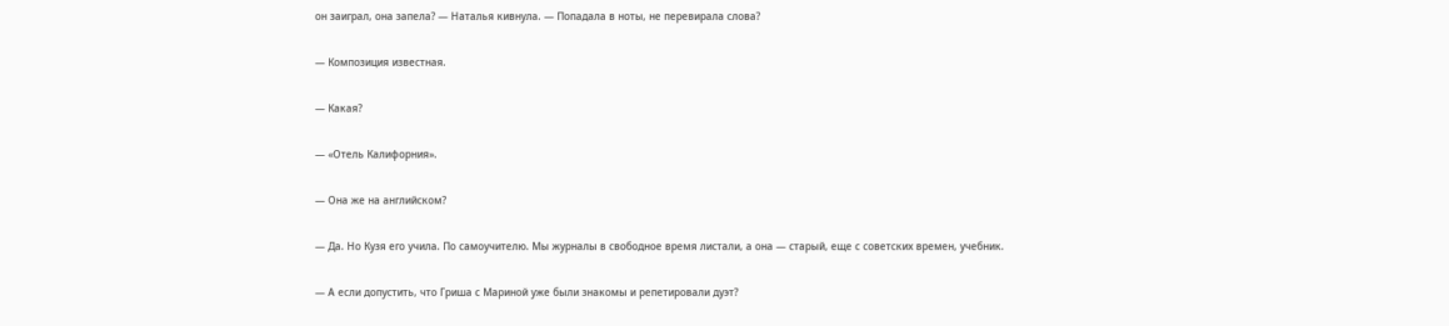он заиграл, она запела? — Наталья кивнула. — Попадала в ноты, не перевирала слова?

— Композиция известная.

— Какая?

— «Отель Калифорния».

— Она же на английском?

— Да. Но Кузя его учила. По самоучителю. Мы журналы в свободное время листали, а она — старый, еще с советских времен, учебник.

— А если допустить, что Гриша с Мариной уже были знакомы и репетировали дуэт?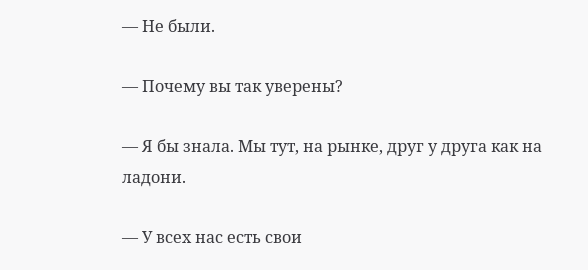— Не были.

— Почему вы так уверены?

— Я бы знала. Мы тут, на рынке, друг у друга как на ладони.

— У всех нас есть свои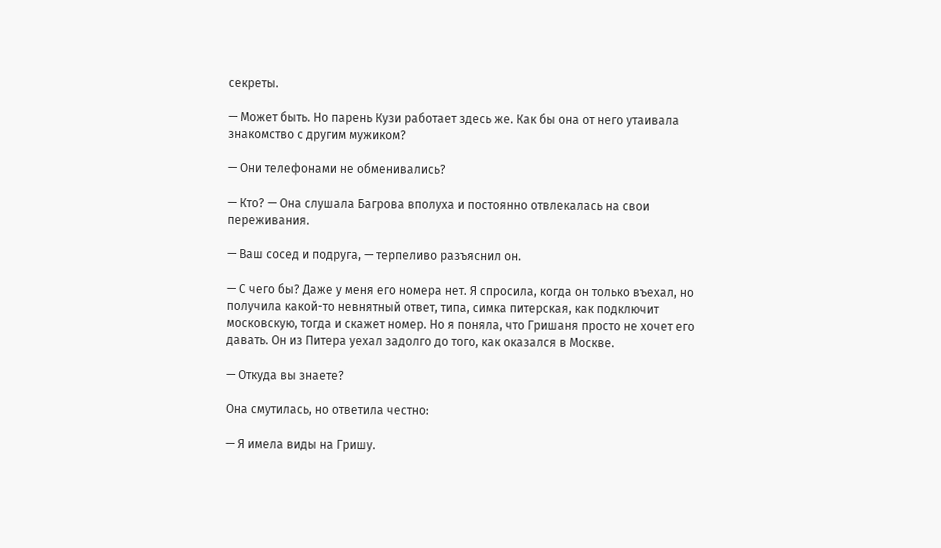секреты.

— Может быть. Но парень Кузи работает здесь же. Как бы она от него утаивала знакомство с другим мужиком?

— Они телефонами не обменивались?

— Кто? — Она слушала Багрова вполуха и постоянно отвлекалась на свои переживания.

— Ваш сосед и подруга, — терпеливо разъяснил он.

— С чего бы? Даже у меня его номера нет. Я спросила, когда он только въехал, но получила какой-то невнятный ответ, типа, симка питерская, как подключит московскую, тогда и скажет номер. Но я поняла, что Гришаня просто не хочет его давать. Он из Питера уехал задолго до того, как оказался в Москве.

— Откуда вы знаете?

Она смутилась, но ответила честно:

— Я имела виды на Гришу.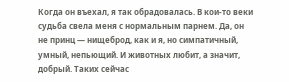Когда он въехал, я так обрадовалась. В кои-то веки судьба свела меня с нормальным парнем. Да, он не принц — нищеброд, как и я, но симпатичный, умный, непьющий. И животных любит, а значит, добрый. Таких сейчас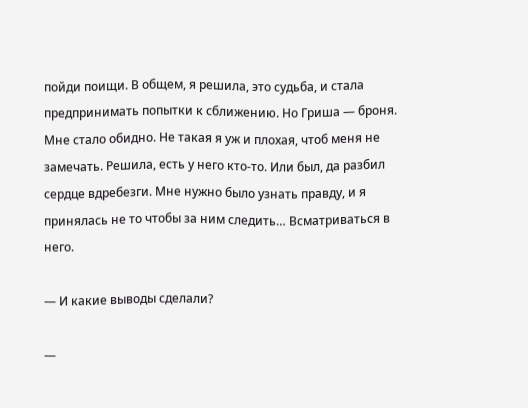пойди поищи. В общем, я решила, это судьба, и стала предпринимать попытки к сближению. Но Гриша — броня. Мне стало обидно. Не такая я уж и плохая, чтоб меня не замечать. Решила, есть у него кто-то. Или был, да разбил сердце вдребезги. Мне нужно было узнать правду, и я принялась не то чтобы за ним следить… Всматриваться в него.

— И какие выводы сделали?

—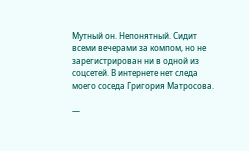Мутный он. Непонятный. Сидит всеми вечерами за компом, но не зарегистрирован ни в одной из соцсетей. В интернете нет следа моего соседа Григория Матросова.

—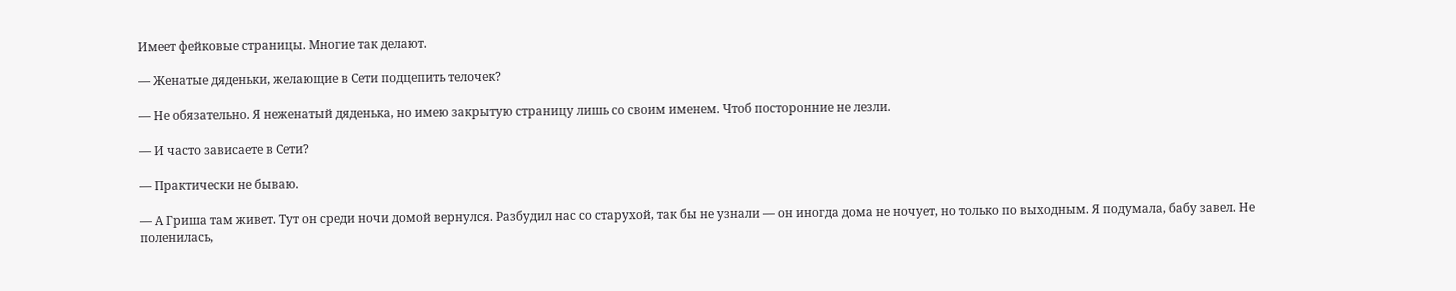Имеет фейковые страницы. Многие так делают.

— Женатые дяденьки, желающие в Сети подцепить телочек?

— Не обязательно. Я неженатый дяденька, но имею закрытую страницу лишь со своим именем. Чтоб посторонние не лезли.

— И часто зависаете в Сети?

— Практически не бываю.

— А Гриша там живет. Тут он среди ночи домой вернулся. Разбудил нас со старухой, так бы не узнали — он иногда дома не ночует, но только по выходным. Я подумала, бабу завел. Не поленилась,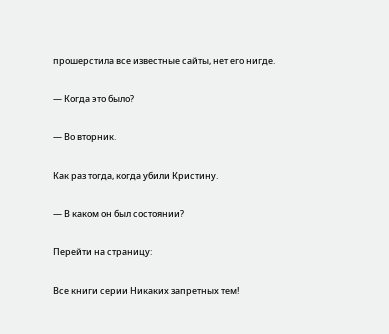прошерстила все известные сайты, нет его нигде.

— Когда это было?

— Во вторник.

Как раз тогда, когда убили Кристину.

— В каком он был состоянии?

Перейти на страницу:

Все книги серии Никаких запретных тем!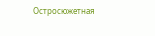Остросюжетная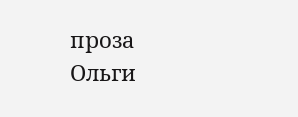проза Ольги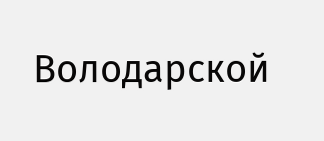Володарской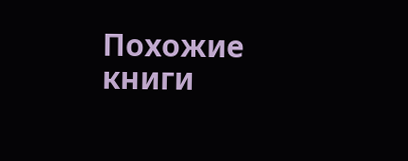Похожие книги